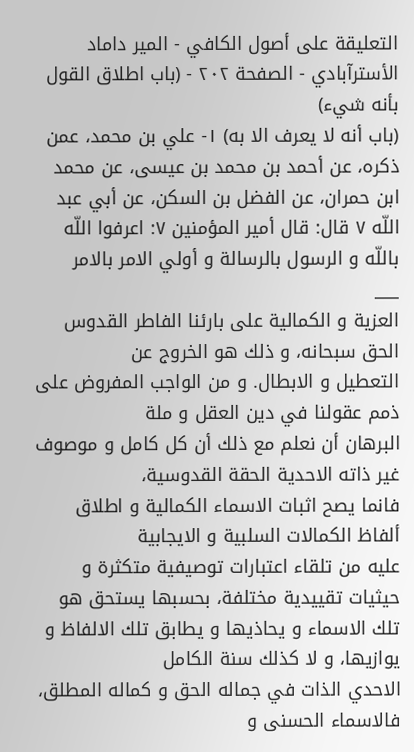التعليقة على أصول الكافي - المير داماد الأسترآبادي - الصفحة ٢٠٢ - (باب اطلاق القول بأنه شيء)
(باب أنه لا يعرف الا به) ١- علي بن محمد، عمن ذكره، عن أحمد بن محمد بن عيسى، عن محمد ابن حمران، عن الفضل بن السكن، عن أبي عبد اللّه ٧ قال: قال أمير المؤمنين ٧: اعرفوا اللّه باللّه و الرسول بالرسالة و أولي الامر بالامر
___
العزية و الكمالية على بارئنا الفاطر القدوس الحق سبحانه، و ذلك هو الخروج عن
التعطيل و الابطال. و من الواجب المفروض على ذمم عقولنا في دين العقل و ملة
البرهان أن نعلم مع ذلك أن كل كامل و موصوف غير ذاته الاحدية الحقة القدوسية،
فانما يصح اثبات الاسماء الكمالية و اطلاق ألفاظ الكمالات السلبية و الايجابية
عليه من تلقاء اعتبارات توصيفية متكثرة و حيثيات تقييدية مختلفة، بحسبها يستحق هو
تلك الاسماء و يحاذيها و يطابق تلك الالفاظ و يوازيها، و لا كذلك سنة الكامل
الاحدي الذات في جماله الحق و كماله المطلق، فالاسماء الحسنى و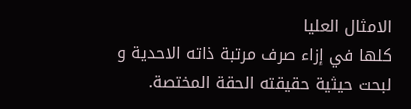الامثال العليا
كلها في إزاء صرف مرتبة ذاته الاحدية و لبحت حيثية حقيقته الحقة المختصة.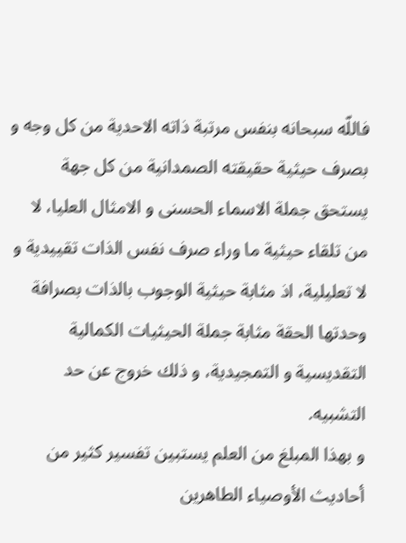فاللّه سبحانه بنفس مرتبة ذاته الاحدية من كل وجه و بصرف حيثية حقيقته الصمدانية من كل جهة يستحق جملة الاسماء الحسنى و الامثال العليا، لا من تلقاء حيثية ما وراء صرف نفس الذات تقييدية و لا تعليلية، اذ مثابة حيثية الوجوب بالذات بصرافة وحدتها الحقة مثابة جملة الحيثيات الكمالية التقديسية و التمجيدية، و ذلك خروج عن حد التشبيه.
و بهذا المبلغ من العلم يستبين تفسير كثير من أحاديث الأوصياء الطاهرين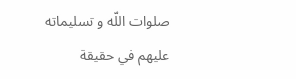صلوات اللّه و تسليماته عليهم في حقيقة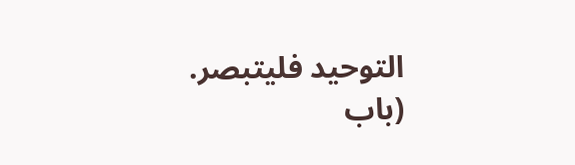التوحيد فليتبصر.
(باب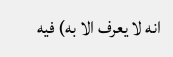انه لا يعرف الا به) فيه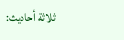ثلاثة أحاديث: